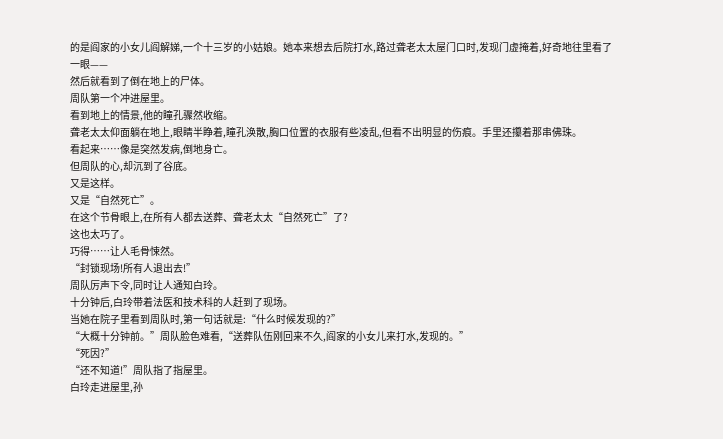的是阎家的小女儿阎解娣,一个十三岁的小姑娘。她本来想去后院打水,路过聋老太太屋门口时,发现门虚掩着,好奇地往里看了一眼——
然后就看到了倒在地上的尸体。
周队第一个冲进屋里。
看到地上的情景,他的瞳孔骤然收缩。
聋老太太仰面躺在地上,眼睛半睁着,瞳孔涣散,胸口位置的衣服有些凌乱,但看不出明显的伤痕。手里还攥着那串佛珠。
看起来……像是突然发病,倒地身亡。
但周队的心,却沉到了谷底。
又是这样。
又是“自然死亡”。
在这个节骨眼上,在所有人都去送葬、聋老太太“自然死亡”了?
这也太巧了。
巧得……让人毛骨悚然。
“封锁现场!所有人退出去!”
周队厉声下令,同时让人通知白玲。
十分钟后,白玲带着法医和技术科的人赶到了现场。
当她在院子里看到周队时,第一句话就是:“什么时候发现的?”
“大概十分钟前。”周队脸色难看,“送葬队伍刚回来不久,阎家的小女儿来打水,发现的。”
“死因?”
“还不知道!”周队指了指屋里。
白玲走进屋里,孙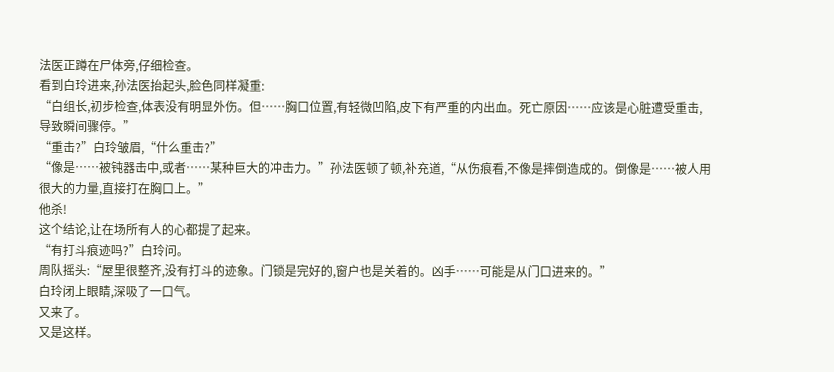法医正蹲在尸体旁,仔细检查。
看到白玲进来,孙法医抬起头,脸色同样凝重:
“白组长,初步检查,体表没有明显外伤。但……胸口位置,有轻微凹陷,皮下有严重的内出血。死亡原因……应该是心脏遭受重击,导致瞬间骤停。”
“重击?”白玲皱眉,“什么重击?”
“像是……被钝器击中,或者……某种巨大的冲击力。”孙法医顿了顿,补充道,“从伤痕看,不像是摔倒造成的。倒像是……被人用很大的力量,直接打在胸口上。”
他杀!
这个结论,让在场所有人的心都提了起来。
“有打斗痕迹吗?”白玲问。
周队摇头:“屋里很整齐,没有打斗的迹象。门锁是完好的,窗户也是关着的。凶手……可能是从门口进来的。”
白玲闭上眼睛,深吸了一口气。
又来了。
又是这样。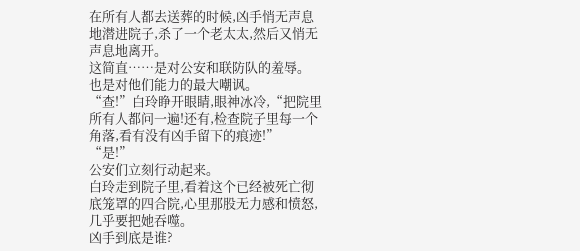在所有人都去送葬的时候,凶手悄无声息地潜进院子,杀了一个老太太,然后又悄无声息地离开。
这简直……是对公安和联防队的羞辱。
也是对他们能力的最大嘲讽。
“查!”白玲睁开眼睛,眼神冰冷,“把院里所有人都问一遍!还有,检查院子里每一个角落,看有没有凶手留下的痕迹!”
“是!”
公安们立刻行动起来。
白玲走到院子里,看着这个已经被死亡彻底笼罩的四合院,心里那股无力感和愤怒,几乎要把她吞噬。
凶手到底是谁?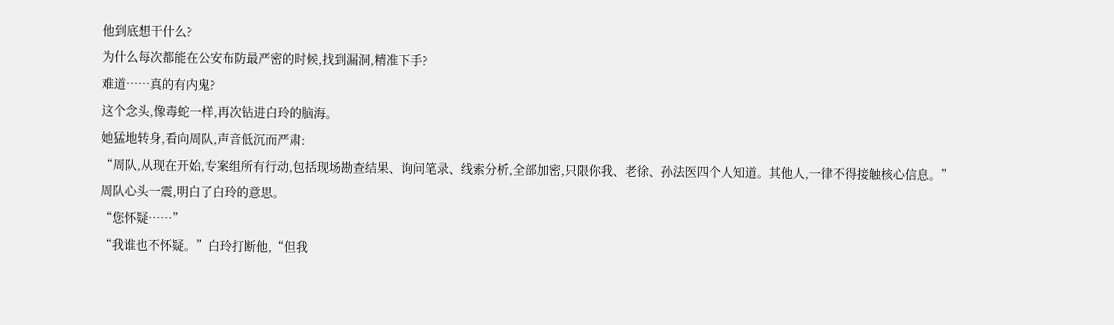他到底想干什么?
为什么每次都能在公安布防最严密的时候,找到漏洞,精准下手?
难道……真的有内鬼?
这个念头,像毒蛇一样,再次钻进白玲的脑海。
她猛地转身,看向周队,声音低沉而严肃:
“周队,从现在开始,专案组所有行动,包括现场勘查结果、询问笔录、线索分析,全部加密,只限你我、老徐、孙法医四个人知道。其他人,一律不得接触核心信息。”
周队心头一震,明白了白玲的意思。
“您怀疑……”
“我谁也不怀疑。”白玲打断他,“但我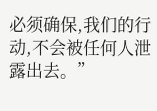必须确保,我们的行动,不会被任何人泄露出去。”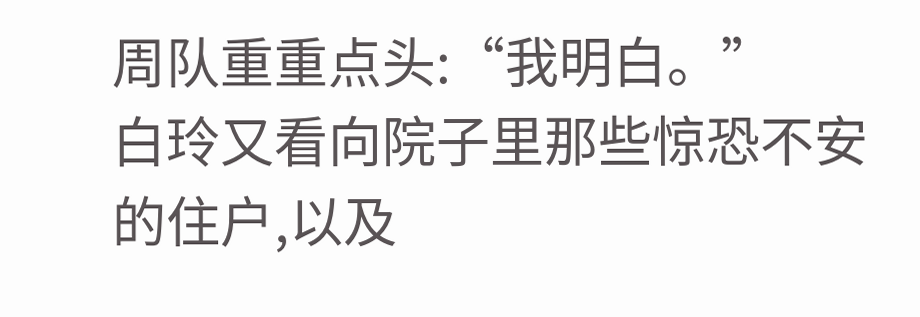周队重重点头:“我明白。”
白玲又看向院子里那些惊恐不安的住户,以及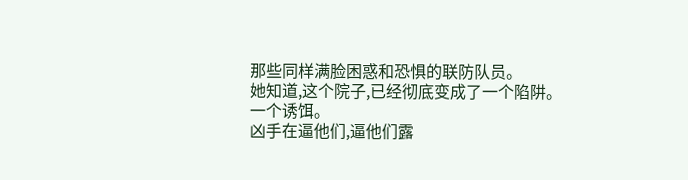那些同样满脸困惑和恐惧的联防队员。
她知道,这个院子,已经彻底变成了一个陷阱。
一个诱饵。
凶手在逼他们,逼他们露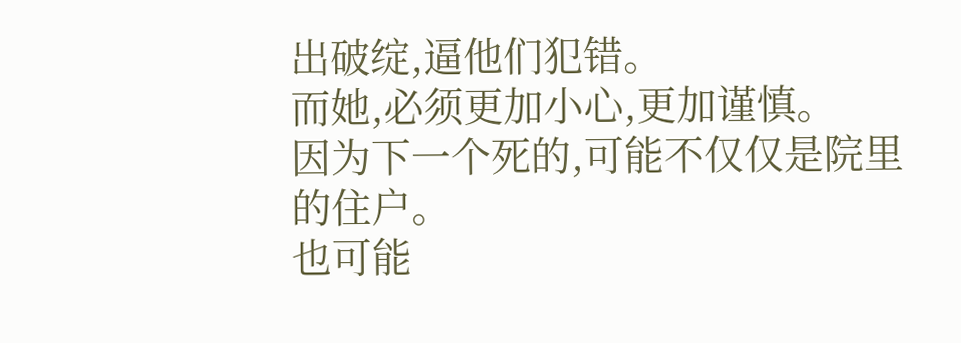出破绽,逼他们犯错。
而她,必须更加小心,更加谨慎。
因为下一个死的,可能不仅仅是院里的住户。
也可能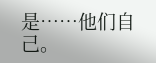是……他们自己。